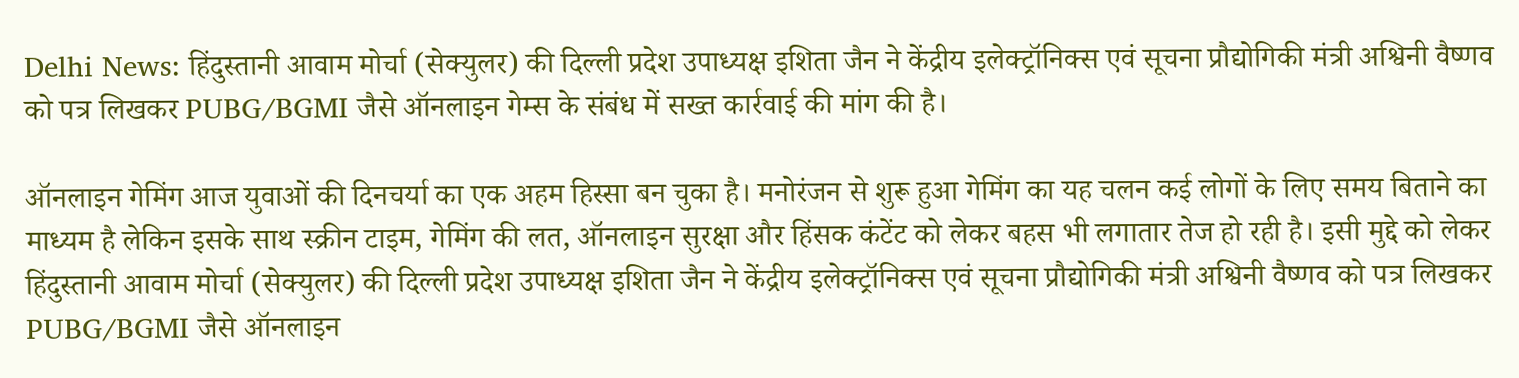Delhi News: हिंदुस्तानी आवाम मोर्चा (सेक्युलर) की दिल्ली प्रदेश उपाध्यक्ष इशिता जैन ने केंद्रीय इलेक्ट्रॉनिक्स एवं सूचना प्रौद्योगिकी मंत्री अश्विनी वैष्णव को पत्र लिखकर PUBG/BGMI जैसे ऑनलाइन गेम्स के संबंध में सख्त कार्रवाई की मांग की है।

ऑनलाइन गेमिंग आज युवाओं की दिनचर्या का एक अहम हिस्सा बन चुका है। मनोरंजन से शुरू हुआ गेमिंग का यह चलन कई लोगों के लिए समय बिताने का माध्यम है लेकिन इसके साथ स्क्रीन टाइम, गेमिंग की लत, ऑनलाइन सुरक्षा और हिंसक कंटेंट को लेकर बहस भी लगातार तेज हो रही है। इसी मुद्दे को लेकर हिंदुस्तानी आवाम मोर्चा (सेक्युलर) की दिल्ली प्रदेश उपाध्यक्ष इशिता जैन ने केंद्रीय इलेक्ट्रॉनिक्स एवं सूचना प्रौद्योगिकी मंत्री अश्विनी वैष्णव को पत्र लिखकर PUBG/BGMI जैसे ऑनलाइन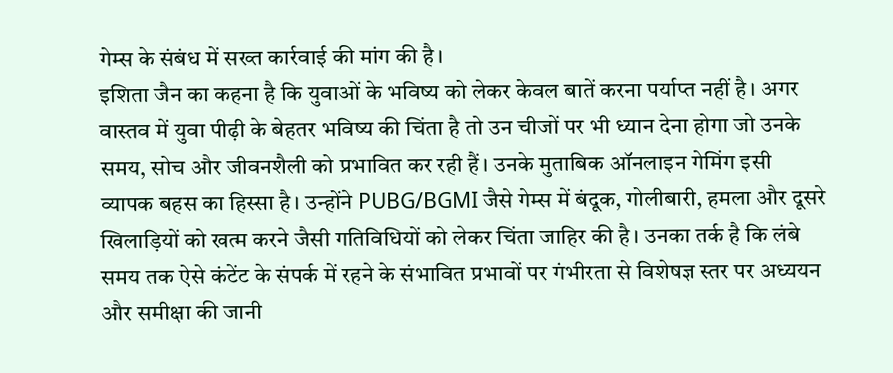गेम्स के संबंध में सख्त कार्रवाई की मांग की है।
इशिता जैन का कहना है कि युवाओं के भविष्य को लेकर केवल बातें करना पर्याप्त नहीं है। अगर वास्तव में युवा पीढ़ी के बेहतर भविष्य की चिंता है तो उन चीजों पर भी ध्यान देना होगा जो उनके समय, सोच और जीवनशैली को प्रभावित कर रही हैं। उनके मुताबिक ऑनलाइन गेमिंग इसी व्यापक बहस का हिस्सा है। उन्होंने PUBG/BGMI जैसे गेम्स में बंदूक, गोलीबारी, हमला और दूसरे खिलाड़ियों को खत्म करने जैसी गतिविधियों को लेकर चिंता जाहिर की है। उनका तर्क है कि लंबे समय तक ऐसे कंटेंट के संपर्क में रहने के संभावित प्रभावों पर गंभीरता से विशेषज्ञ स्तर पर अध्ययन और समीक्षा की जानी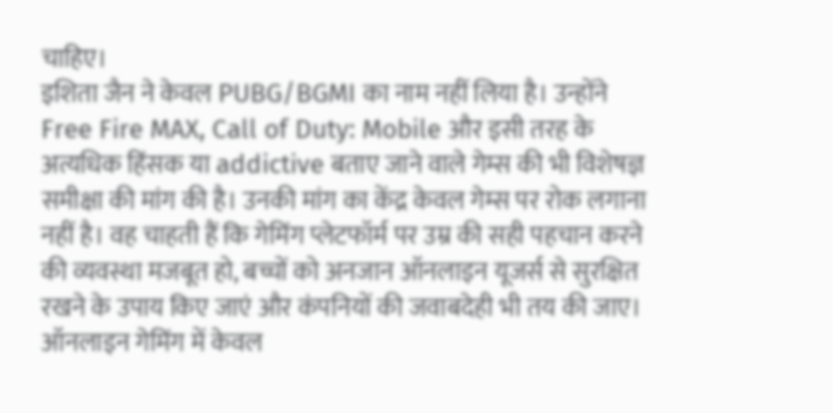चाहिए।
इशिता जैन ने केवल PUBG/BGMI का नाम नहीं लिया है। उन्होंने Free Fire MAX, Call of Duty: Mobile और इसी तरह के अत्यधिक हिंसक या addictive बताए जाने वाले गेम्स की भी विशेषज्ञ समीक्षा की मांग की है। उनकी मांग का केंद्र केवल गेम्स पर रोक लगाना नहीं है। वह चाहती हैं कि गेमिंग प्लेटफॉर्म पर उम्र की सही पहचान करने की व्यवस्था मजबूत हो, बच्चों को अनजान ऑनलाइन यूजर्स से सुरक्षित रखने के उपाय किए जाएं और कंपनियों की जवाबदेही भी तय की जाए।
ऑनलाइन गेमिंग में केवल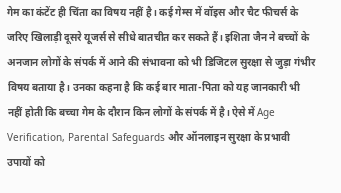गेम का कंटेंट ही चिंता का विषय नहीं है। कई गेम्स में वॉइस और चैट फीचर्स के जरिए खिलाड़ी दूसरे यूजर्स से सीधे बातचीत कर सकते हैं। इशिता जैन ने बच्चों के अनजान लोगों के संपर्क में आने की संभावना को भी डिजिटल सुरक्षा से जुड़ा गंभीर विषय बताया है। उनका कहना है कि कई बार माता-पिता को यह जानकारी भी नहीं होती कि बच्चा गेम के दौरान किन लोगों के संपर्क में है। ऐसे में Age Verification, Parental Safeguards और ऑनलाइन सुरक्षा के प्रभावी उपायों को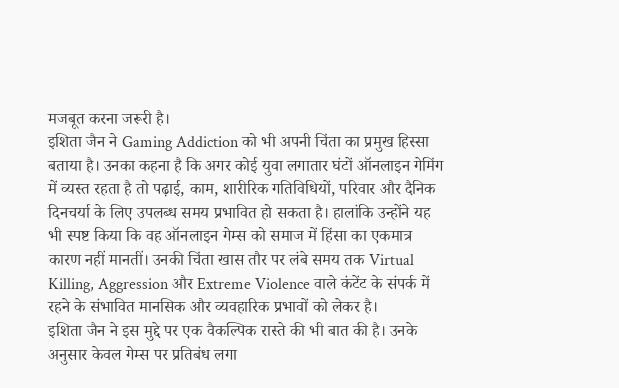मजबूत करना जरूरी है।
इशिता जैन ने Gaming Addiction को भी अपनी चिंता का प्रमुख हिस्सा बताया है। उनका कहना है कि अगर कोई युवा लगातार घंटों ऑनलाइन गेमिंग में व्यस्त रहता है तो पढ़ाई, काम, शारीरिक गतिविधियों, परिवार और दैनिक दिनचर्या के लिए उपलब्ध समय प्रभावित हो सकता है। हालांकि उन्होंने यह भी स्पष्ट किया कि वह ऑनलाइन गेम्स को समाज में हिंसा का एकमात्र कारण नहीं मानतीं। उनकी चिंता खास तौर पर लंबे समय तक Virtual Killing, Aggression और Extreme Violence वाले कंटेंट के संपर्क में रहने के संभावित मानसिक और व्यवहारिक प्रभावों को लेकर है।
इशिता जैन ने इस मुद्दे पर एक वैकल्पिक रास्ते की भी बात की है। उनके अनुसार केवल गेम्स पर प्रतिबंध लगा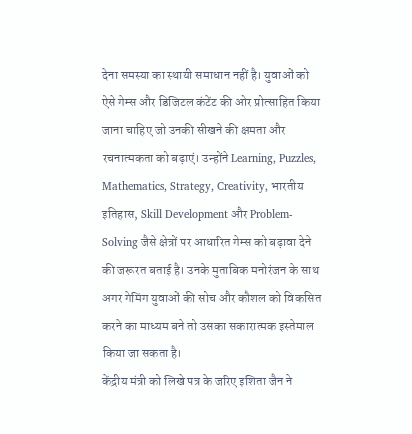देना समस्या का स्थायी समाधान नहीं है। युवाओं को ऐसे गेम्स और डिजिटल कंटेंट की ओर प्रोत्साहित किया जाना चाहिए जो उनकी सीखने की क्षमता और रचनात्मकता को बढ़ाएं। उन्होंने Learning, Puzzles, Mathematics, Strategy, Creativity, भारतीय इतिहास, Skill Development और Problem-Solving जैसे क्षेत्रों पर आधारित गेम्स को बढ़ावा देने की जरूरत बताई है। उनके मुताबिक मनोरंजन के साथ अगर गेमिंग युवाओं की सोच और कौशल को विकसित करने का माध्यम बने तो उसका सकारात्मक इस्तेमाल किया जा सकता है।
केंद्रीय मंत्री को लिखे पत्र के जरिए इशिता जैन ने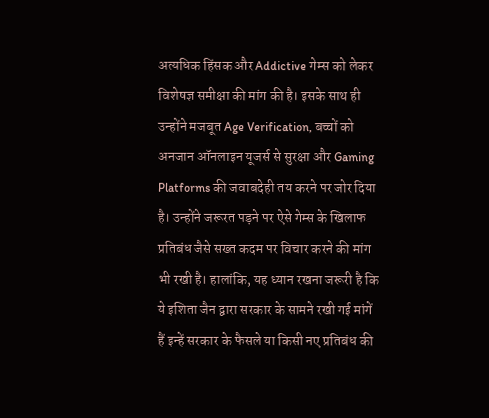अत्यधिक हिंसक और Addictive गेम्स को लेकर विशेषज्ञ समीक्षा की मांग की है। इसके साथ ही उन्होंने मजबूत Age Verification, बच्चों को अनजान ऑनलाइन यूजर्स से सुरक्षा और Gaming Platforms की जवाबदेही तय करने पर जोर दिया है। उन्होंने जरूरत पड़ने पर ऐसे गेम्स के खिलाफ प्रतिबंध जैसे सख्त कदम पर विचार करने की मांग भी रखी है। हालांकि, यह ध्यान रखना जरूरी है कि ये इशिता जैन द्वारा सरकार के सामने रखी गई मांगें हैं इन्हें सरकार के फैसले या किसी नए प्रतिबंध की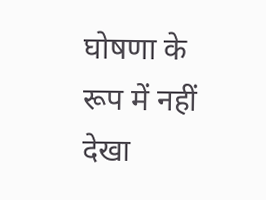घोषणा के रूप में नहीं देखा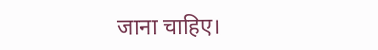जाना चाहिए।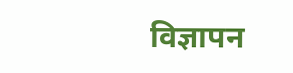विज्ञापन